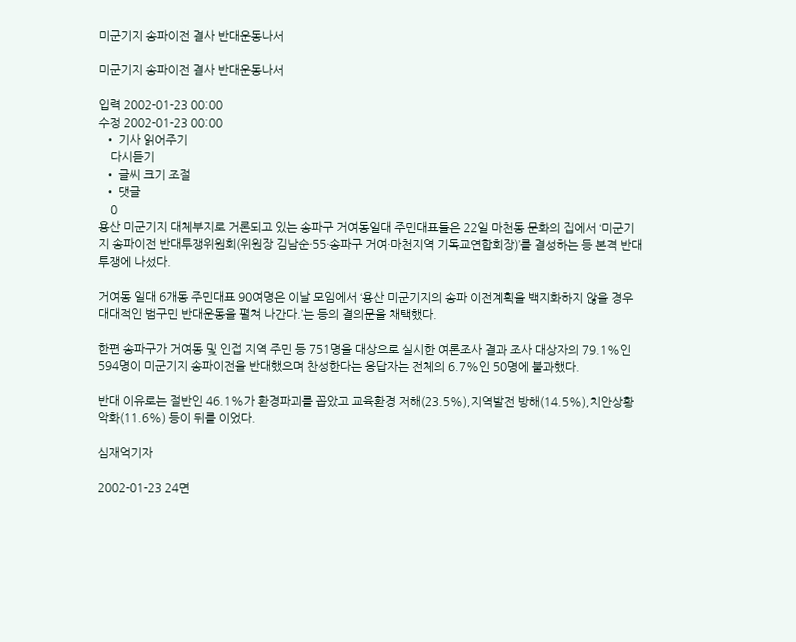미군기지 송파이전 결사 반대운동나서

미군기지 송파이전 결사 반대운동나서

입력 2002-01-23 00:00
수정 2002-01-23 00:00
  • 기사 읽어주기
    다시듣기
  • 글씨 크기 조절
  • 댓글
    0
용산 미군기지 대체부지로 거론되고 있는 송파구 거여동일대 주민대표들은 22일 마천동 문화의 집에서 ‘미군기지 송파이전 반대투쟁위원회(위원장 김남순·55·송파구 거여·마천지역 기독교연합회장)’를 결성하는 등 본격 반대투쟁에 나섰다.

거여동 일대 6개동 주민대표 90여명은 이날 모임에서 ‘용산 미군기지의 송파 이전계획을 백지화하지 않을 경우대대적인 범구민 반대운동을 펼쳐 나간다.’는 등의 결의문을 채택했다.

한편 송파구가 거여동 및 인접 지역 주민 등 751명을 대상으로 실시한 여론조사 결과 조사 대상자의 79.1%인 594명이 미군기지 송파이전을 반대했으며 찬성한다는 응답자는 전체의 6.7%인 50명에 불과했다.

반대 이유로는 절반인 46.1%가 환경파괴를 꼽았고 교육환경 저해(23.5%),지역발전 방해(14.5%),치안상황 악화(11.6%) 등이 뒤를 이었다.

심재억기자

2002-01-23 24면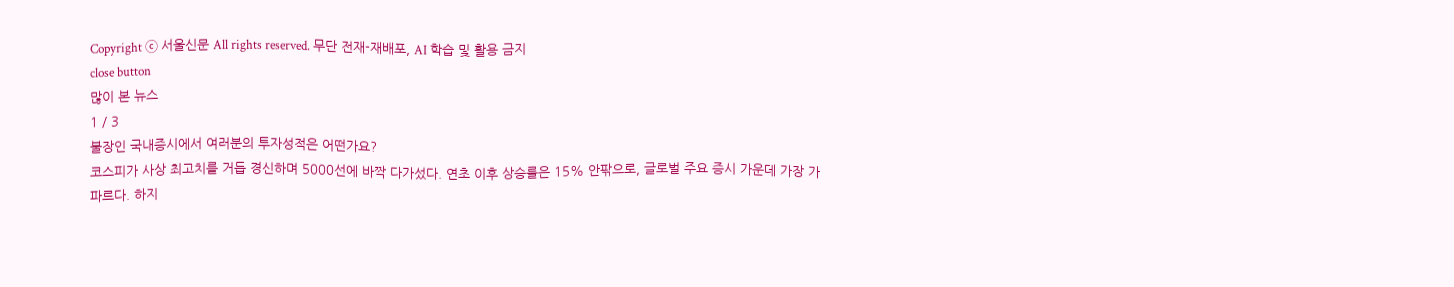Copyright ⓒ 서울신문 All rights reserved. 무단 전재-재배포, AI 학습 및 활용 금지
close button
많이 본 뉴스
1 / 3
불장인 국내증시에서 여러분의 투자성적은 어떤가요?
코스피가 사상 최고치를 거듭 경신하며 5000선에 바짝 다가섰다. 연초 이후 상승률은 15% 안팎으로, 글로벌 주요 증시 가운데 가장 가파르다. 하지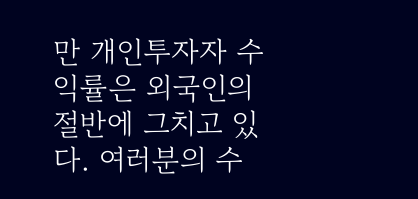만 개인투자자 수익률은 외국인의 절반에 그치고 있다. 여러분의 수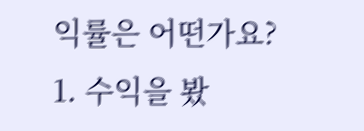익률은 어떤가요?
1. 수익을 봤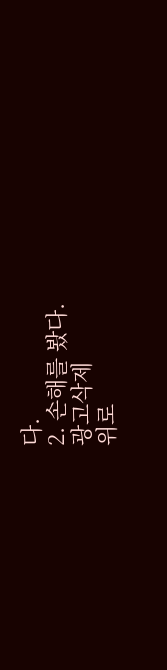다.
2. 손해를 봤다.
광고삭제
위로